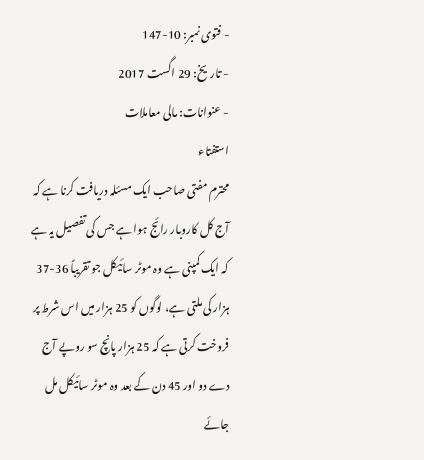- فتوی نمبر: 10-147
- تاریخ: 29 اگست 2017
- عنوانات: مالی معاملات
استفتاء
محترم مفتی صاحب ایک مسئلہ دریافت کرنا ہے کہ آج کل کاروبار رائج ہوا ہے جس کی تفصیل یہ ہے کہ ایک کمپنی ہے وہ موٹر سائیکل جو تقریباً 36-37 ہزار کی ملتی ہے، لوگوں کو 25 ہزار میں اس شرط پر فروخت کرتی ہے کہ 25 ہزار پانچ سو روپے آج دے دو اور 45 دن کے بعد وہ موٹر سائیکل مل جائے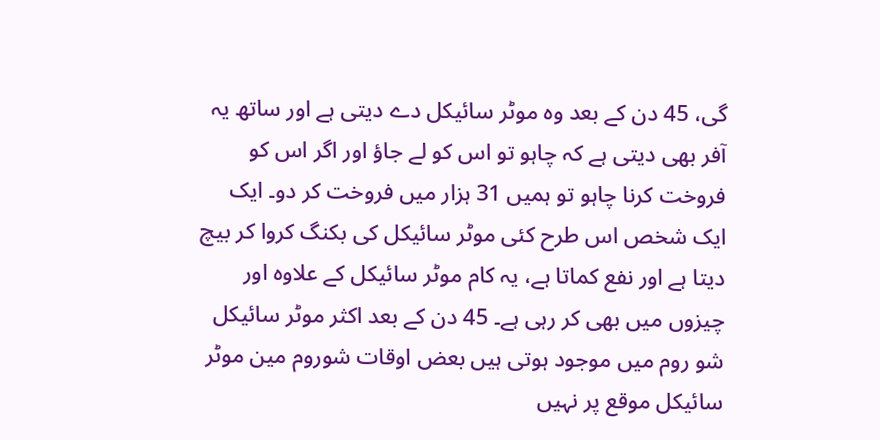گی، 45 دن کے بعد وہ موٹر سائیکل دے دیتی ہے اور ساتھ یہ آفر بھی دیتی ہے کہ چاہو تو اس کو لے جاؤ اور اگر اس کو فروخت کرنا چاہو تو ہمیں 31 ہزار میں فروخت کر دو۔ ایک ایک شخص اس طرح کئی موٹر سائیکل کی بکنگ کروا کر بیچ دیتا ہے اور نفع کماتا ہے، یہ کام موٹر سائیکل کے علاوہ اور چیزوں میں بھی کر رہی ہے۔ 45 دن کے بعد اکثر موٹر سائیکل شو روم میں موجود ہوتی ہیں بعض اوقات شوروم مین موٹر سائیکل موقع پر نہیں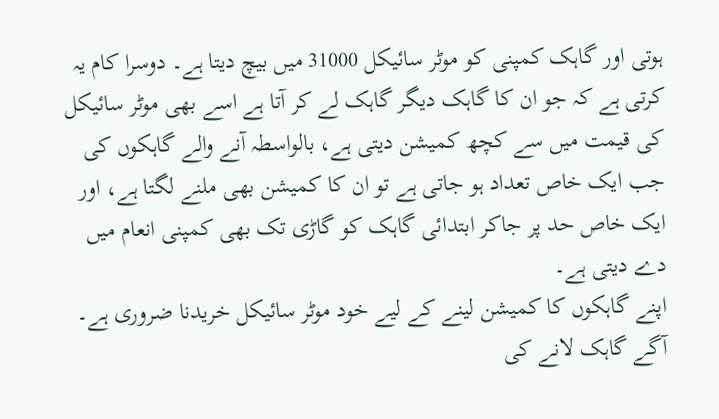ہوتی اور گاہک کمپنی کو موٹر سائیکل 31000 میں بیچ دیتا ہے۔ دوسرا کام یہ کرتی ہے کہ جو ان کا گاہک دیگر گاہک لے کر آتا ہے اسے بھی موٹر سائیکل کی قیمت میں سے کچھ کمیشن دیتی ہے، بالواسطہ آنے والے گاہکوں کی جب ایک خاص تعداد ہو جاتی ہے تو ان کا کمیشن بھی ملنے لگتا ہے، اور ایک خاص حد پر جاکر ابتدائی گاہک کو گاڑی تک بھی کمپنی انعام میں دے دیتی ہے۔
اپنے گاہکوں کا کمیشن لینے کے لیے خود موٹر سائیکل خریدنا ضروری ہے۔ آگے گاہک لانے کی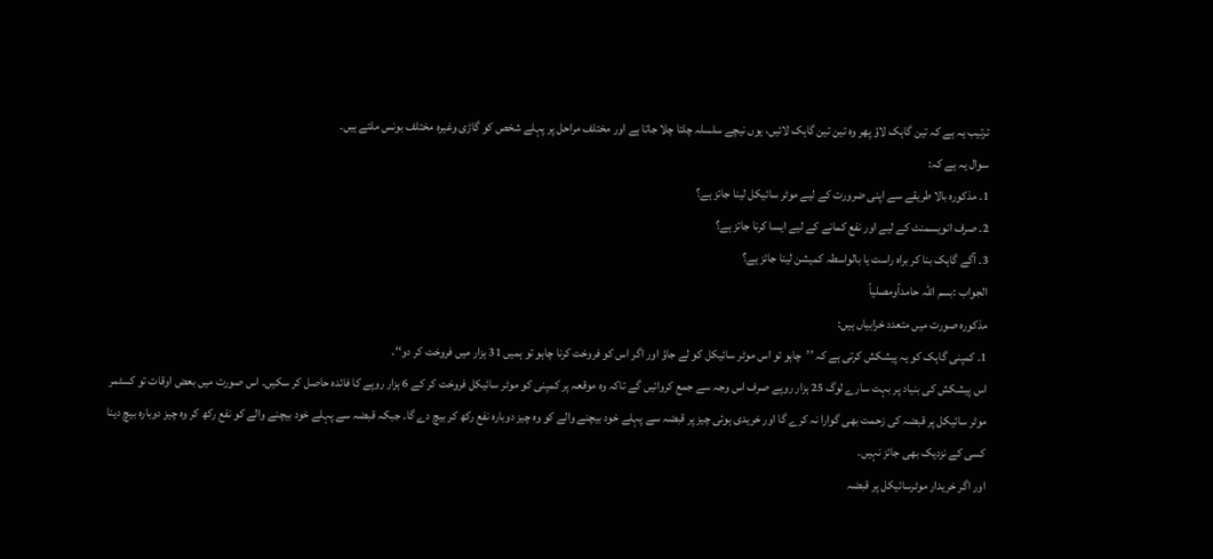ترتیب یہ ہے کہ تین گاہک لاؤ پھر وہ تین تین گاہک لائیں، یوں نیچے سلسلہ چلتا چلا جاتا ہے اور مختلف مراحل پر پہلے شخص کو گاڑی وغیرہ مختلف بونس ملتے ہیں۔
سوال یہ ہے کہ:
1۔ مذکورہ بالا طریقے سے اپنی ضرورت کے لیے موٹر سائیکل لینا جائز ہے؟
2۔ صرف انویسمنٹ کے لیے اور نفع کمانے کے لیے ایسا کرنا جائز ہے؟
3۔ آگے گاہک بنا کر براہ راست یا بالواسطہ کمیشن لینا جائز ہے؟
الجواب :بسم اللہ حامداًومصلیاً
مذکورہ صورت میں متعدد خرابیاں ہیں:
1۔ کمپنی گاہک کو یہ پیشکش کرتی ہے کہ ’’چاہو تو اس موٹر سائیکل کو لے جاؤ اور اگر اس کو فروخت کرنا چاہو تو ہمیں 31 ہزار میں فروخت کر دو‘‘۔
اس پیشکش کی بنیاد پر بہت سارے لوگ 25 ہزار روپے صرف اس وجہ سے جمع کروائیں گے تاکہ وہ موقعہ پر کمپنی کو موٹر سائیکل فروخت کر کے 6 ہزار روپے کا فائدہ حاصل کر سکیں۔ اس صورت میں بعض اوقات تو کسٹمر موٹر سائیکل پر قبضہ کی زحمت بھی گوارا نہ کرے گا اور خریدی ہوئی چیز پر قبضہ سے پہلے خود بیچنے والے کو وہ چیز دوبارہ نفع رکھ کر بیچ دے گا۔ جبکہ قبضہ سے پہلے خود بیچنے والے کو نفع رکھ کر وہ چیز دوبارہ بیچ دینا کسی کے نزدیک بھی جائز نہیں۔
اور اگر خریدار موٹرسائیکل پر قبضہ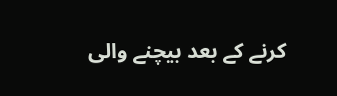کرنے کے بعد بیچنے والی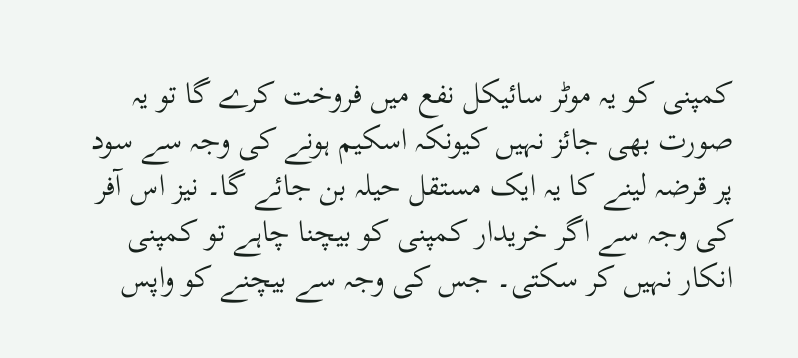کمپنی کو یہ موٹر سائیکل نفع میں فروخت کرے گا تو یہ صورت بھی جائز نہیں کیونکہ اسکیم ہونے کی وجہ سے سود پر قرضہ لینے کا یہ ایک مستقل حیلہ بن جائے گا۔ نیز اس آفر کی وجہ سے اگر خریدار کمپنی کو بیچنا چاہے تو کمپنی انکار نہیں کر سکتی۔ جس کی وجہ سے بیچنے کو واپس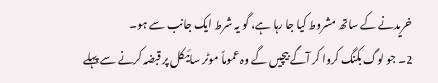خریدنے کے ساتھ مشروط کیا جا رہا ہے، گو یہ شرط ایک جانب سے ہو۔
2۔ جو لوگ بکنگ کروا کر آگے بیچیں گے وہ عموماً موٹر سائیکل پر قبضہ کرنے سے پہلے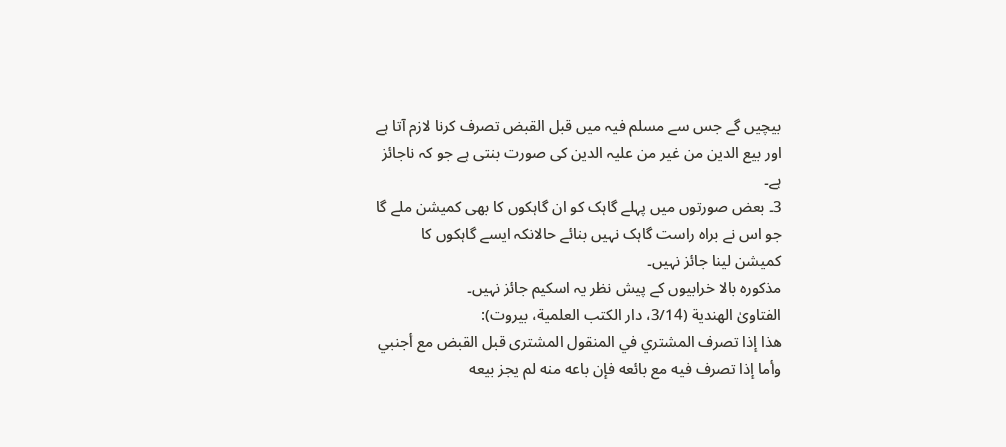بیچیں گے جس سے مسلم فیہ میں قبل القبض تصرف کرنا لازم آتا ہے اور بیع الدین من غیر من علیہ الدین کی صورت بنتی ہے جو کہ ناجائز ہے۔
3۔ بعض صورتوں میں پہلے گاہک کو ان گاہکوں کا بھی کمیشن ملے گا جو اس نے براہ راست گاہک نہیں بنائے حالانکہ ایسے گاہکوں کا کمیشن لینا جائز نہیں۔
مذکورہ بالا خرابیوں کے پیش نظر یہ اسکیم جائز نہیں۔
الفتاویٰ الهندیة (3/14، دار الكتب العلمية، بیروت):
هذا إذا تصرف المشتري في المنقول المشترى قبل القبض مع أجنبي وأما إذا تصرف فيه مع بائعه فإن باعه منه لم يجز بيعه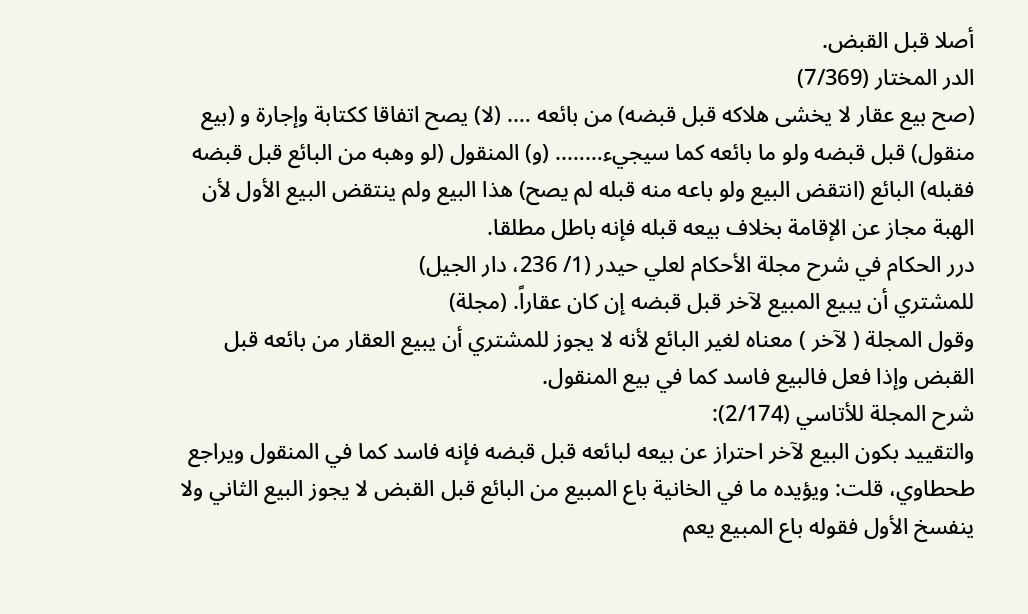أصلا قبل القبض.
الدر المختار (7/369)
(صح بيع عقار لا يخشى هلاكه قبل قبضه) من بائعه …. (لا) يصح اتفاقا ككتابة وإجارة و (بيع منقول) قبل قبضه ولو ما بائعه كما سيجيء…….. (و) المنقول (لو وهبه من البائع قبل قبضه فقبله) البائع (انتقض البيع ولو باعه منه قبله لم يصح) هذا البيع ولم ينتقض البيع الأول لأن الهبة مجاز عن الإقامة بخلاف بيعه قبله فإنه باطل مطلقا.
درر الحكام في شرح مجلة الأحكام لعلي حيدر (1/ 236، دار الجيل)
للمشتري أن يبيع المبيع لآخر قبل قبضه إن كان عقاراً. (مجلة)
وقول المجلة ( لآخر ) معناه لغير البائع لأنه لا يجوز للمشتري أن يبيع العقار من بائعه قبل القبض وإذا فعل فالبيع فاسد كما في بيع المنقول.
شرح المجلة للأتاسي (2/174):
والتقييد بكون البيع لآخر احتراز عن بيعه لبائعه قبل قبضه فإنه فاسد كما في المنقول ويراجع طحطاوي، قلت: ويؤيده ما في الخانية باع المبيع من البائع قبل القبض لا يجوز البيع الثاني ولا ينفسخ الأول فقوله باع المبيع يعم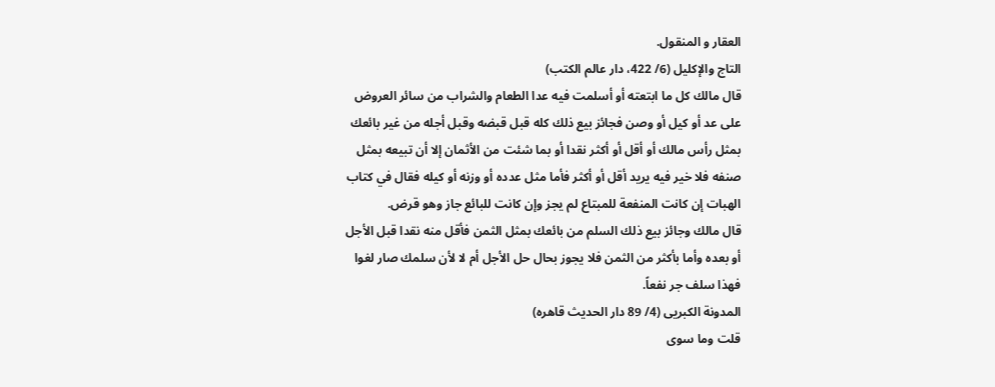العقار و المنقول.
التاج والإكليل (6/ 422، دار عالم الكتب)
قال مالك كل ما ابتعته أو أسلمت فيه عدا الطعام والشراب من سائر العروض على عد أو كيل أو وصن فجائز بيع ذلك كله قبل قبضه وقبل أجله من غير بائعك بمثل رأس مالك أو أقل أو أكثر نقدا أو بما شئت من الأثمان إلا أن تبيعه بمثل صنفه فلا خير فيه يريد أقل أو أكثر فأما مثل عدده أو وزنه أو كيله فقال في كتاب الهبات إن كانت المنفعة للمبتاع لم يجز وإن كانت للبائع جاز وهو قرض.
قال مالك وجائز بيع ذلك السلم من بائعك بمثل الثمن فأقل منه نقدا قبل الأجل أو بعده وأما بأكثر من الثمن فلا يجوز بحال حل الأجل أم لا لأن سلمك صار لغوا فهذا سلف جر نفعاً.
المدونة الكبريى (4/ 89 دار الحديث قاهره)
قلت وما سوى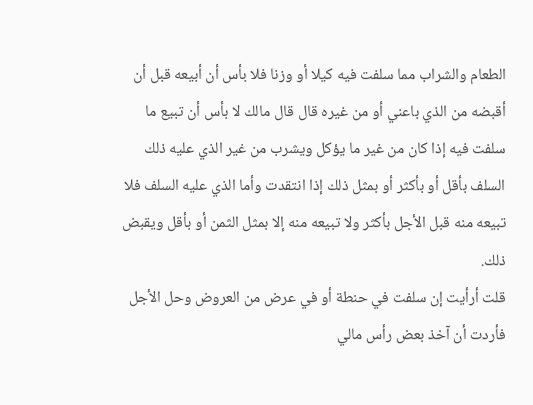الطعام والشراب مما سلفت فيه كيلا أو وزنا فلا بأس أن أبيعه قبل أن أقبضه من الذي باعني أو من غيره قال قال مالك لا بأس أن تبيع ما سلفت فيه إذا كان من غير ما يؤكل ويشرب من غير الذي عليه ذلك السلف بأقل أو بأكثر أو بمثل ذلك إذا انتقدت وأما الذي عليه السلف فلا تبيعه منه قبل الأجل بأكثر ولا تبيعه منه إلا بمثل الثمن أو بأقل ويقبض ذلك.
قلت أرأيت إن سلفت في حنطة أو في عرض من العروض وحل الأجل فأردت أن آخذ بعض رأس مالي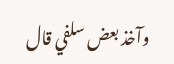وآخذ بعض سلفي قال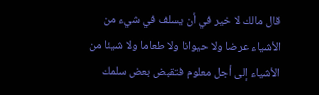قال مالك لا خير في أن يسلف في شيء من الأشياء عرضا ولا حيوانا ولا طعاما ولا شيئا من الأشياء إلى أجل معلوم فتقبض بعض سلمك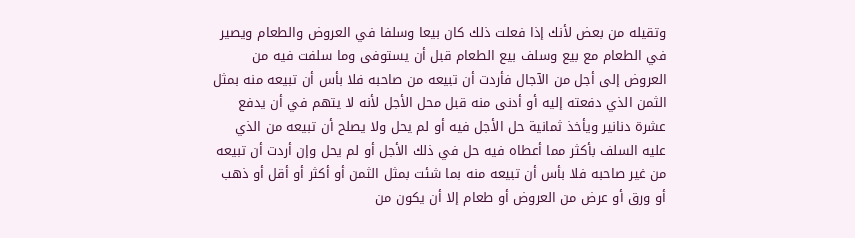وتقيله من بعض لأنك إذا فعلت ذلك كان بيعا وسلفا في العروض والطعام ويصير في الطعام مع بيع وسلف بيع الطعام قبل أن يستوفى وما سلفت فيه من العروض إلى أجل من الآجال فأردت أن تبيعه من صاحبه فلا بأس أن تبيعه منه بمثل الثمن الذي دفعته إليه أو أدنى منه قبل محل الأجل لأنه لا يتهم في أن يدفع عشرة دنانير ويأخذ ثمانية حل الأجل فيه أو لم يحل ولا يصلح أن تبيعه من الذي عليه السلف بأكثر مما أعطاه فيه حل في ذلك الأجل أو لم يحل وإن أردت أن تبيعه من غير صاحبه فلا بأس أن تبيعه منه بما شئت بمثل الثمن أو أكثر أو أقل أو ذهب أو ورق أو عرض من العروض أو طعام إلا أن يكون من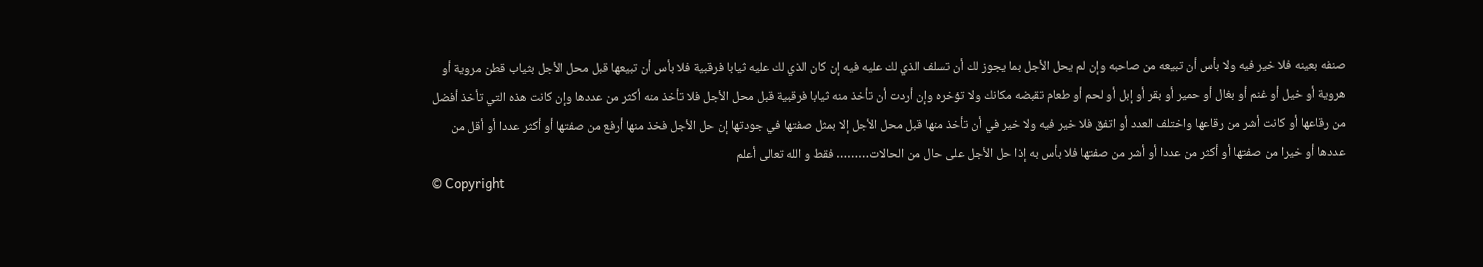صنفه بعينه فلا خير فيه ولا بأس أن تبيعه من صاحبه وإن لم يحل الأجل بما يجوز لك أن تسلف الذي لك عليه فيه إن كان الذي لك عليه ثيابا فرقبية فلا بأس أن تبيعها قبل محل الأجل بثياب قطن مروية أو هروية أو خيل أو غنم أو بغال أو حمير أو بقر أو إبل أو لحم أو طعام تقبضه مكانك ولا تؤخره وإن أردت أن تأخذ منه ثيابا فرقبية قبل محل الأجل فلا تأخذ منه أكثر من عددها وإن كانت هذه التي تأخذ أفضل من رقاعها أو كانت أشر من رقاعها واختلف العدد أو اتفق فلا خير فيه ولا خير في أن تأخذ منها قبل محل الأجل إلا بمثل صفتها في جودتها إن حل الأجل فخذ منها أرفع من صفتها أو أكثر عددا أو أقل من عددها أو خيرا من صفتها أو أكثر من عددا أو أشر من صفتها فلا بأس به إذا حل الأجل على حال من الحالات……… فقط و الله تعالى أعلم
© Copyright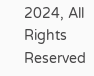2024, All Rights Reserved